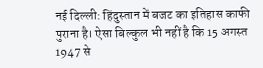नई दिल्ली: हिंदुस्तान में बजट का इतिहास काफी पुराना है। ऐसा बिल्कुल भी नहीं है कि 15 अगस्त 1947 से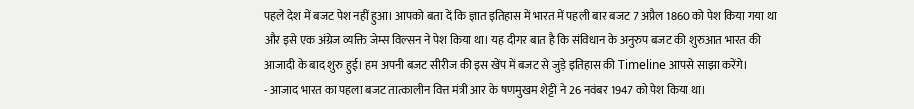पहले देश में बजट पेश नहीं हुआ। आपको बता दें कि ज्ञात इतिहास में भारत में पहली बार बजट 7 अप्रैल 1860 को पेश किया गया था और इसे एक अंग्रेज व्यक्ति जेम्स विल्सन ने पेश किया था। यह दीगर बात है कि संविधान के अनुरुप बजट की शुरुआत भारत की आजादी के बाद शुरु हुई। हम अपनी बजट सीरीज की इस खेंप में बजट से जुड़े इतिहास की Timeline आपसे साझा करेंगे।
- आजाद भारत का पहला बजट तात्कालीन वित्त मंत्री आर के षणमुखम शेट्टी ने 26 नवंबर 1947 को पेश किया था।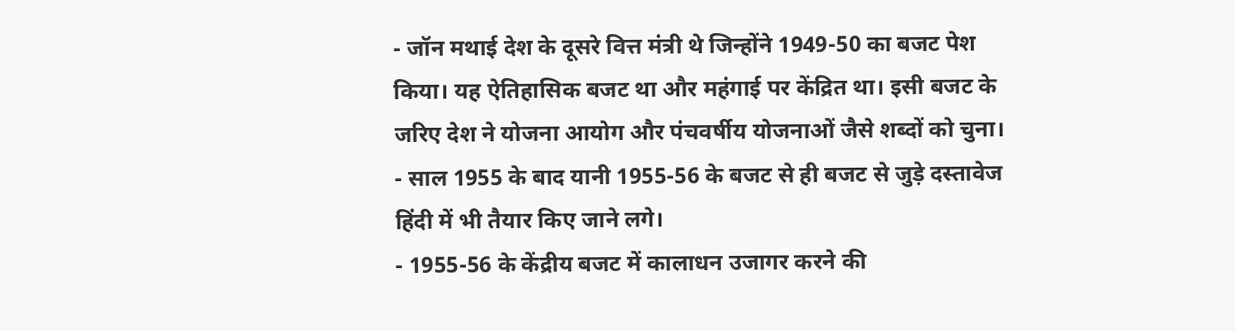- जॉन मथाई देश के दूसरे वित्त मंत्री थे जिन्होंने 1949-50 का बजट पेश किया। यह ऐतिहासिक बजट था और महंगाई पर केंद्रित था। इसी बजट के जरिए देश ने योजना आयोग और पंचवर्षीय योजनाओं जैसे शब्दों को चुना।
- साल 1955 के बाद यानी 1955-56 के बजट से ही बजट से जुड़े दस्तावेज हिंदी में भी तैयार किए जाने लगे।
- 1955-56 के केंद्रीय बजट में कालाधन उजागर करने की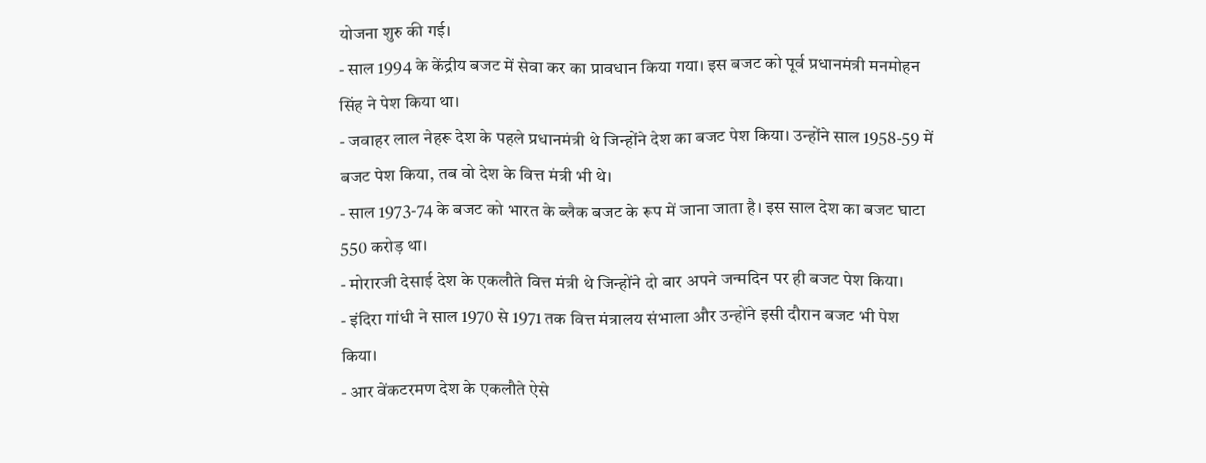योजना शुरु की गई।
- साल 1994 के केंद्रीय बजट में सेवा कर का प्रावधान किया गया। इस बजट को पूर्व प्रधानमंत्री मनमोहन सिंह ने पेश किया था।
- जवाहर लाल नेहरू देश के पहले प्रधानमंत्री थे जिन्होंने देश का बजट पेश किया। उन्होंने साल 1958-59 में बजट पेश किया, तब वो देश के वित्त मंत्री भी थे।
- साल 1973-74 के बजट को भारत के ब्लैक बजट के रूप में जाना जाता है। इस साल देश का बजट घाटा 550 करोड़ था।
- मोरारजी देसाई देश के एकलौते वित्त मंत्री थे जिन्होंने दो बार अपने जन्मदिन पर ही बजट पेश किया।
- इंदिरा गांधी ने साल 1970 से 1971 तक वित्त मंत्रालय संभाला और उन्होंने इसी दौरान बजट भी पेश किया।
- आर वेंकटरमण देश के एकलौते ऐसे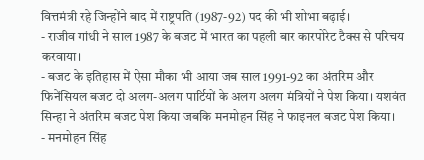वित्तमंत्री रहे जिन्होंने बाद में राष्ट्रपति (1987-92) पद की भी शोभा बढ़ाई।
- राजीव गांधी ने साल 1987 के बजट में भारत का पहली बार कारपोरेट टैक्स से परिचय करवाया।
- बजट के इतिहास में ऐसा मौका भी आया जब साल 1991-92 का अंतरिम और फिनेंसियल बजट दो अलग-अलग पार्टियों के अलग अलग मंत्रियों ने पेश किया। यशवंत सिन्हा ने अंतरिम बजट पेश किया जबकि मनमोहन सिंह ने फाइनल बजट पेश किया।
- मनमोहन सिंह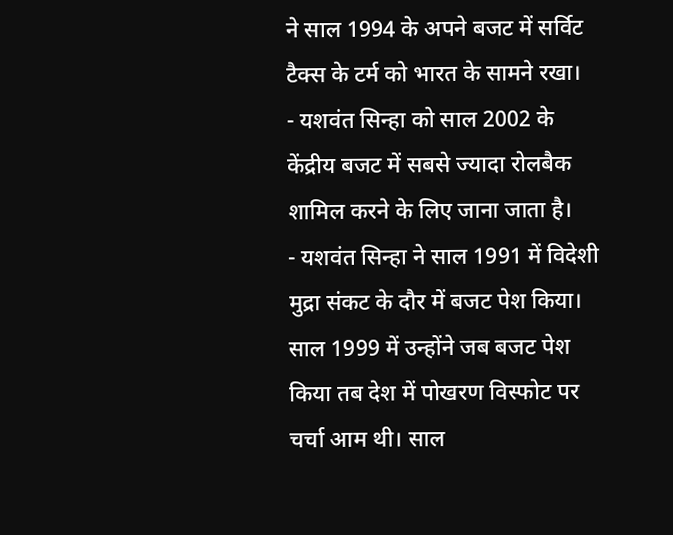ने साल 1994 के अपने बजट में सर्विट टैक्स के टर्म को भारत के सामने रखा।
- यशवंत सिन्हा को साल 2002 के केंद्रीय बजट में सबसे ज्यादा रोलबैक शामिल करने के लिए जाना जाता है।
- यशवंत सिन्हा ने साल 1991 में विदेशी मुद्रा संकट के दौर में बजट पेश किया। साल 1999 में उन्होंने जब बजट पेश किया तब देश में पोखरण विस्फोट पर चर्चा आम थी। साल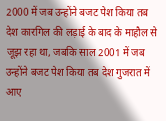2000 में जब उन्होंने बजट पेश किया तब देश कारगिल की लड़ाई के बाद के माहौल से जूझ रहा था, जबकि साल 2001 में जब उन्होंने बजट पेश किया तब देश गुजरात में आए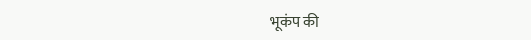भूकंप की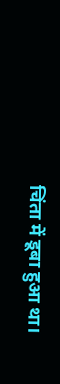चिंता में डूबा हुआ था।